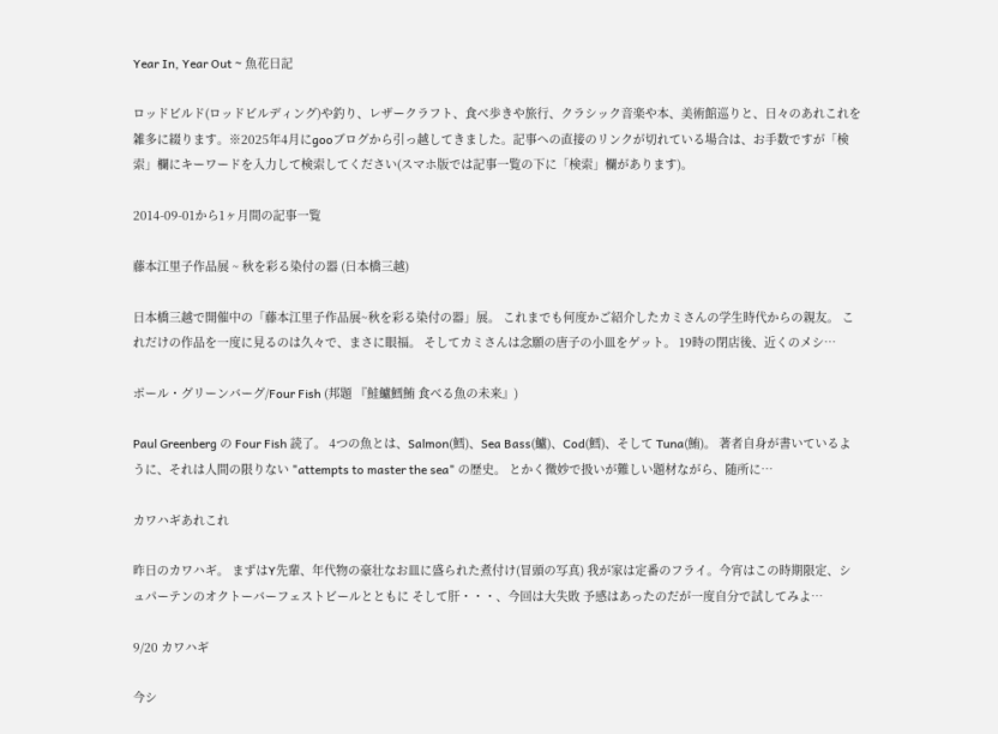Year In, Year Out ~ 魚花日記

ロッドビルド(ロッドビルディング)や釣り、レザークラフト、食べ歩きや旅行、クラシック音楽や本、美術館巡りと、日々のあれこれを雑多に綴ります。※2025年4月にgooブログから引っ越してきました。記事への直接のリンクが切れている場合は、お手数ですが「検索」欄にキーワードを入力して検索してください(スマホ版では記事一覧の下に「検索」欄があります)。

2014-09-01から1ヶ月間の記事一覧

藤本江里子作品展 ~ 秋を彩る染付の器 (日本橋三越)

日本橋三越で開催中の「藤本江里子作品展~秋を彩る染付の器」展。 これまでも何度かご紹介したカミさんの学生時代からの親友。 これだけの作品を一度に見るのは久々で、まさに眼福。 そしてカミさんは念願の唐子の小皿をゲット。 19時の閉店後、近くのメシ…

ポール・グリーンバーグ/Four Fish (邦題 『鮭鱸鱈鮪 食べる魚の未来』)

Paul Greenberg の Four Fish 読了。 4つの魚とは、Salmon(鱈)、Sea Bass(鱸)、Cod(鱈)、そして Tuna(鮪)。 著者自身が書いているように、それは人間の限りない "attempts to master the sea" の歴史。 とかく微妙で扱いが難しい題材ながら、随所に…

カワハギあれこれ

昨日のカワハギ。 まずはY先輩、年代物の豪壮なお皿に盛られた煮付け(冒頭の写真) 我が家は定番のフライ。今宵はこの時期限定、シュパーテンのオクトーバーフェストビールとともに そして肝・・・、今回は大失敗 予感はあったのだが一度自分で試してみよ…

9/20 カワハギ

今シ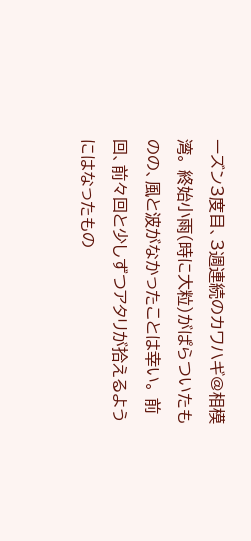ーズン3度目、3週連続のカワハギ@相模湾。 終始小雨(時に大粒)がぱらついたものの、風と波がなかったことは幸い。 前回、前々回と少しずつアタリが拾えるようにはなったもの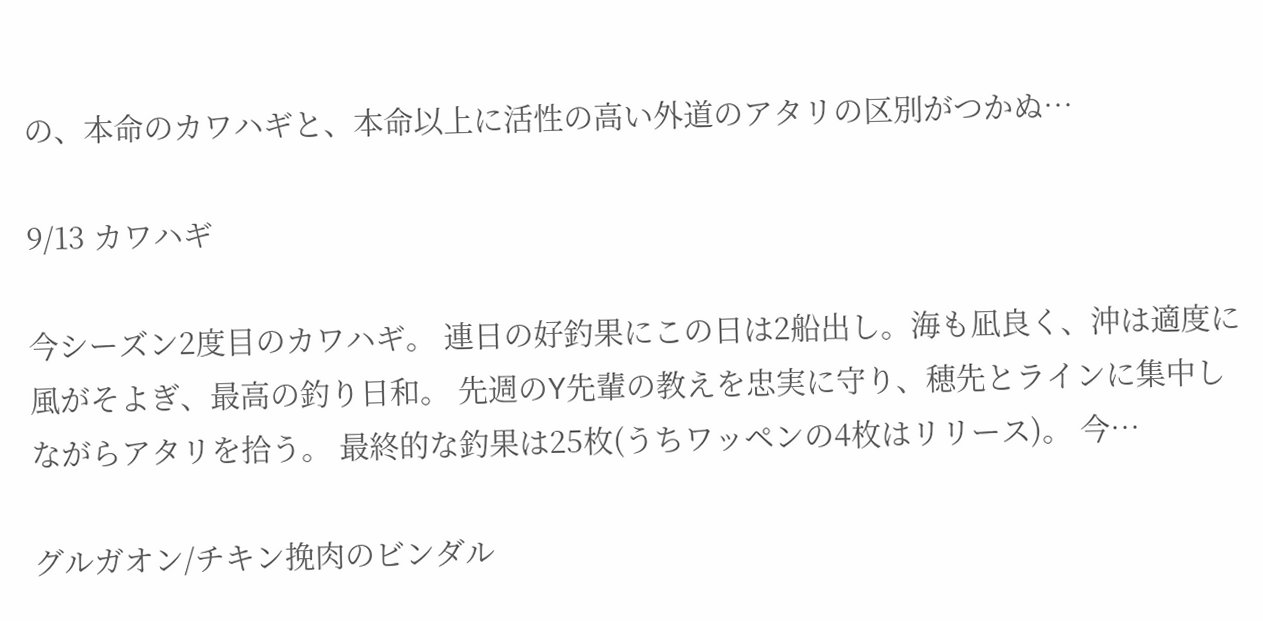の、本命のカワハギと、本命以上に活性の高い外道のアタリの区別がつかぬ…

9/13 カワハギ

今シーズン2度目のカワハギ。 連日の好釣果にこの日は2船出し。海も凪良く、沖は適度に風がそよぎ、最高の釣り日和。 先週のY先輩の教えを忠実に守り、穂先とラインに集中しながらアタリを拾う。 最終的な釣果は25枚(うちワッペンの4枚はリリース)。 今…

グルガオン/チキン挽肉のビンダル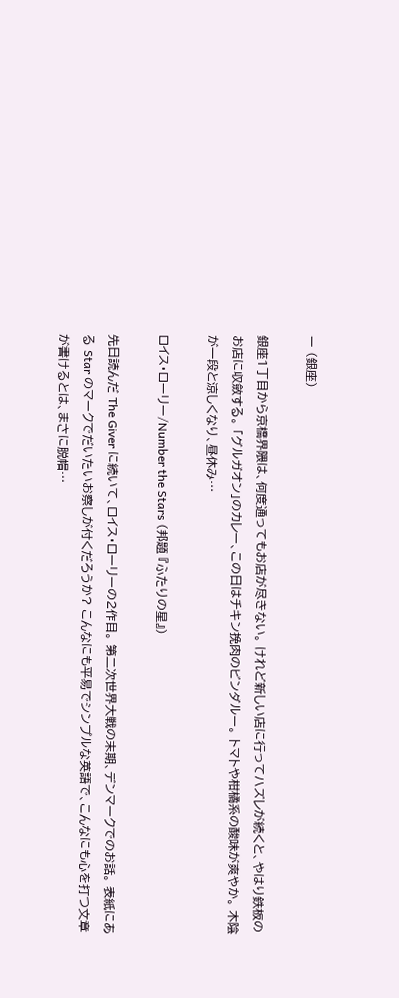ー (銀座)

銀座1丁目から京橋界隈は、何度通ってもお店が尽きない。 けれど新しい店に行ってハズレが続くと、やはり鉄板のお店に収斂する。 「グルガオン」のカレー、この日はチキン挽肉のビンダルー。 トマトや柑橘系の酸味が爽やか。 木陰が一段と涼しくなり、昼休み…

ロイス・ローリー/Number the Stars (邦題 『ふたりの星』)

先日読んだ The Giver に続いて、ロイス・ローリーの2作目。 第二次世界大戦の末期、デンマークでのお話。 表紙にある Star のマークでだいたいお察しが付くだろうか? こんなにも平易でシンプルな英語で、こんなにも心を打つ文章が書けるとは、まさに脱帽…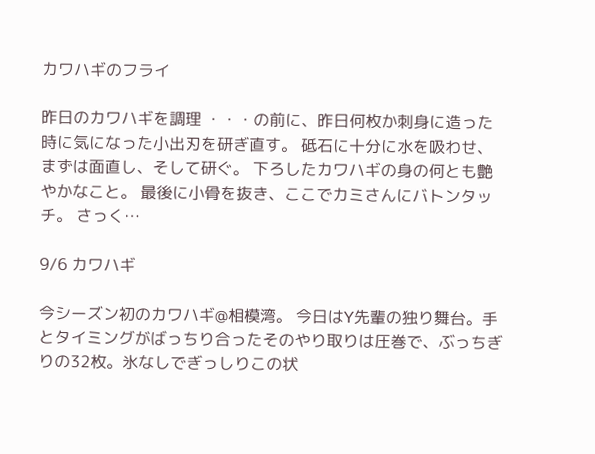カワハギのフライ

昨日のカワハギを調理 ・・・の前に、昨日何枚か刺身に造った時に気になった小出刃を研ぎ直す。 砥石に十分に水を吸わせ、まずは面直し、そして研ぐ。 下ろしたカワハギの身の何とも艶やかなこと。 最後に小骨を抜き、ここでカミさんにバトンタッチ。 さっく…

9/6 カワハギ

今シーズン初のカワハギ@相模湾。 今日はY先輩の独り舞台。手とタイミングがばっちり合ったそのやり取りは圧巻で、ぶっちぎりの32枚。氷なしでぎっしりこの状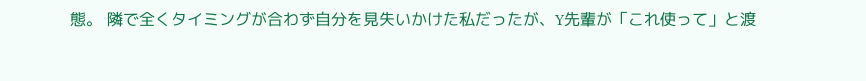態。 隣で全くタイミングが合わず自分を見失いかけた私だったが、Y先輩が「これ使って」と渡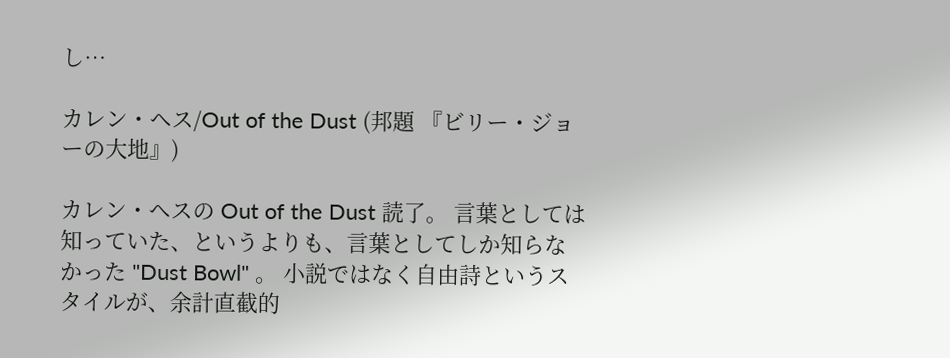し…

カレン・ヘス/Out of the Dust (邦題 『ビリー・ジョーの大地』)

カレン・ヘスの Out of the Dust 読了。 言葉としては知っていた、というよりも、言葉としてしか知らなかった "Dust Bowl" 。 小説ではなく自由詩というスタイルが、余計直截的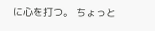に心を打つ。 ちょっと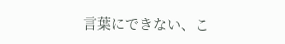言葉にできない、こ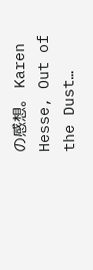の感想。 Karen Hesse, Out of the Dust…